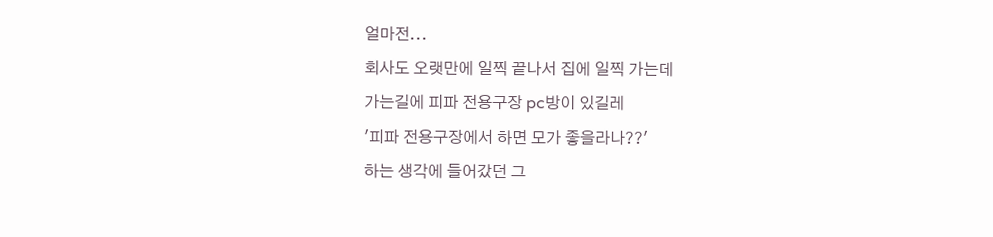얼마전...
회사도 오랫만에 일찍 끝나서 집에 일찍 가는데
가는길에 피파 전용구장 pc방이 있길레
'피파 전용구장에서 하면 모가 좋을라나??'
하는 생각에 들어갔던 그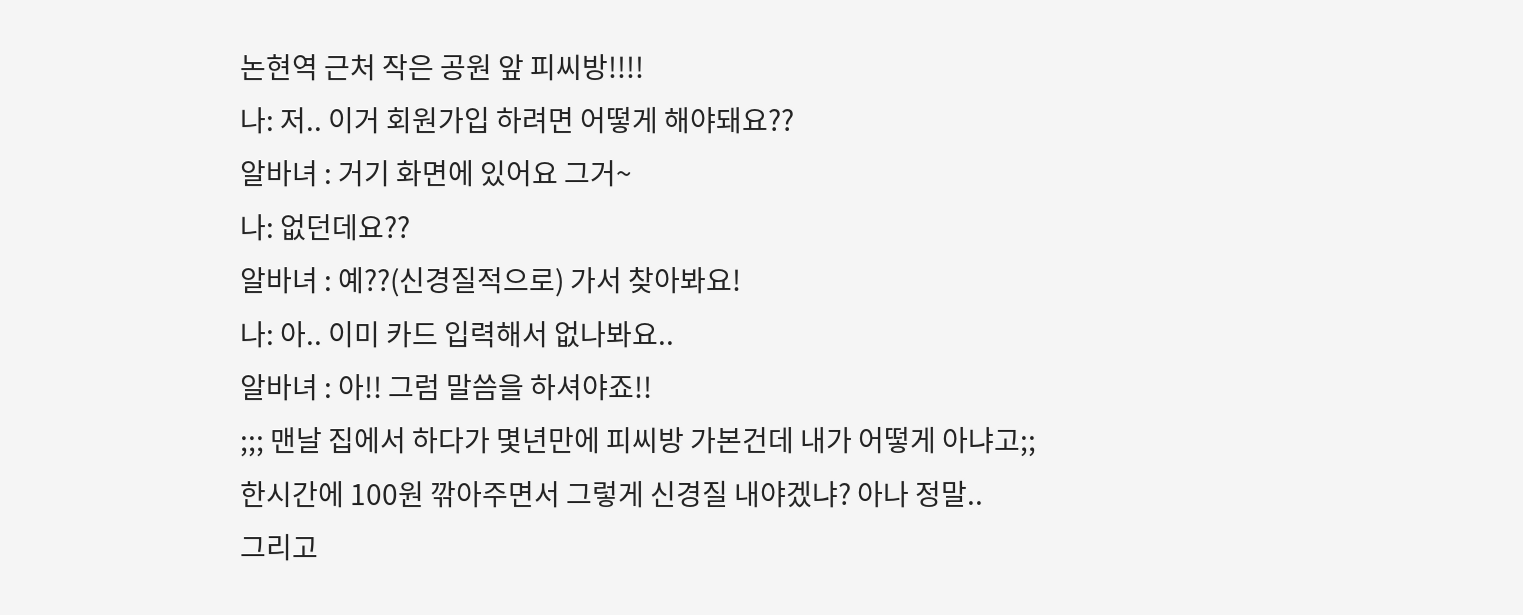논현역 근처 작은 공원 앞 피씨방!!!!
나: 저.. 이거 회원가입 하려면 어떻게 해야돼요??
알바녀 : 거기 화면에 있어요 그거~
나: 없던데요??
알바녀 : 예??(신경질적으로) 가서 찾아봐요!
나: 아.. 이미 카드 입력해서 없나봐요..
알바녀 : 아!! 그럼 말씀을 하셔야죠!!
;;; 맨날 집에서 하다가 몇년만에 피씨방 가본건데 내가 어떻게 아냐고;;
한시간에 100원 깎아주면서 그렇게 신경질 내야겠냐? 아나 정말..
그리고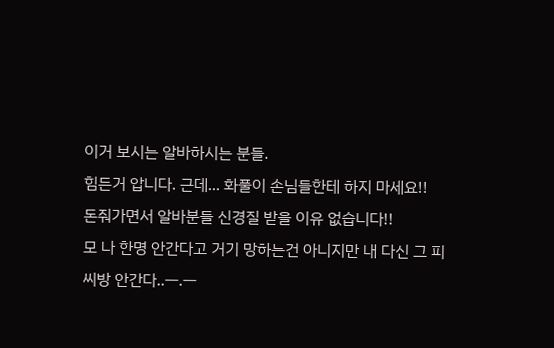이거 보시는 알바하시는 분들.
힘든거 압니다. 근데... 화풀이 손님들한테 하지 마세요!!
돈줘가면서 알바분들 신경질 받을 이유 없습니다!!
모 나 한명 안간다고 거기 망하는건 아니지만 내 다신 그 피씨방 안간다..ㅡ.ㅡ